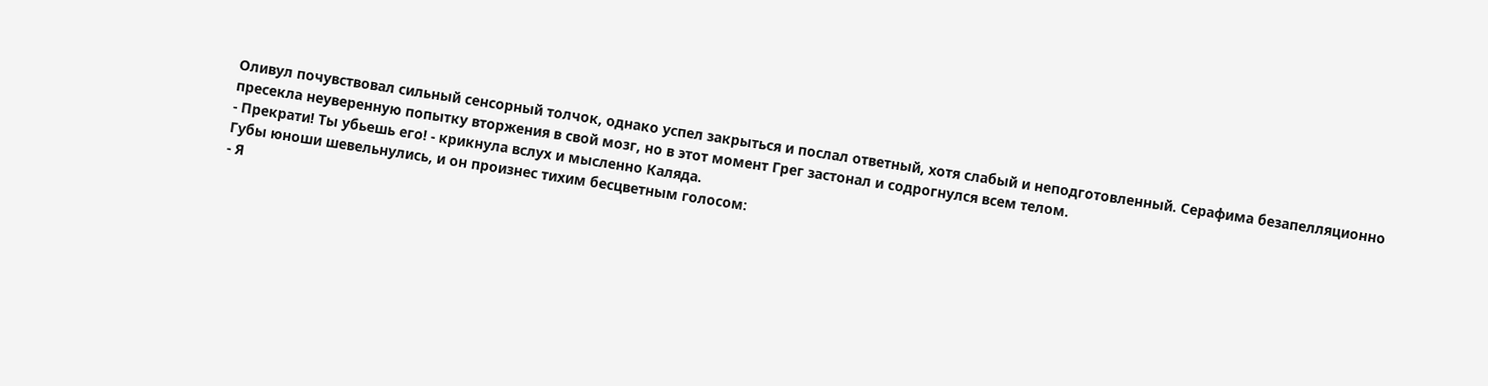Оливул почувствовал сильный сенсорный толчок, однако успел закрыться и послал ответный, хотя слабый и неподготовленный. Серафима безапелляционно пресекла неуверенную попытку вторжения в свой мозг, но в этот момент Грег застонал и содрогнулся всем телом.
- Прекрати! Ты убьешь его! - крикнула вслух и мысленно Каляда.
Губы юноши шевельнулись, и он произнес тихим бесцветным голосом:
- Я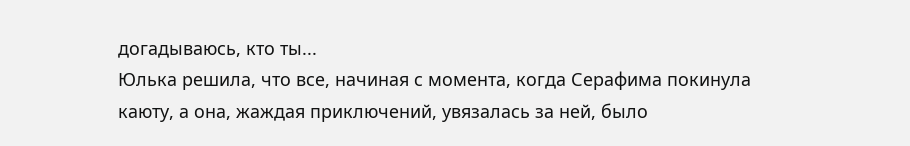догадываюсь, кто ты...
Юлька решила, что все, начиная с момента, когда Серафима покинула каюту, а она, жаждая приключений, увязалась за ней, было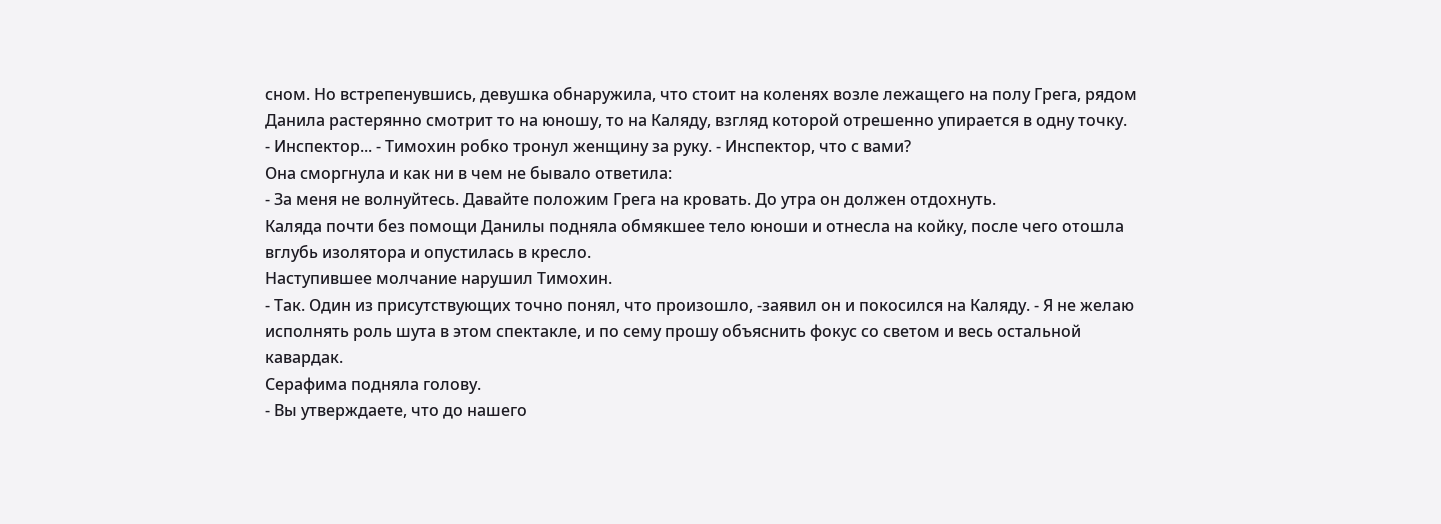сном. Но встрепенувшись, девушка обнаружила, что стоит на коленях возле лежащего на полу Грега, рядом Данила растерянно смотрит то на юношу, то на Каляду, взгляд которой отрешенно упирается в одну точку.
- Инспектор... - Тимохин робко тронул женщину за руку. - Инспектор, что с вами?
Она сморгнула и как ни в чем не бывало ответила:
- За меня не волнуйтесь. Давайте положим Грега на кровать. До утра он должен отдохнуть.
Каляда почти без помощи Данилы подняла обмякшее тело юноши и отнесла на койку, после чего отошла вглубь изолятора и опустилась в кресло.
Наступившее молчание нарушил Тимохин.
- Так. Один из присутствующих точно понял, что произошло, -заявил он и покосился на Каляду. - Я не желаю исполнять роль шута в этом спектакле, и по сему прошу объяснить фокус со светом и весь остальной кавардак.
Серафима подняла голову.
- Вы утверждаете, что до нашего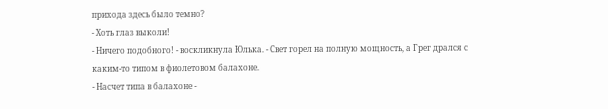прихода здесь было темно?
- Хоть глаз выколи!
- Ничего подобного! - воскликнула Юлька. - Свет горел на полную мощность, а Грег дрался с каким-то типом в фиолетовом балахоне.
- Насчет типа в балахоне -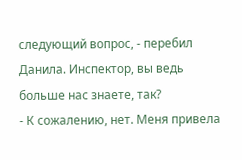следующий вопрос, - перебил Данила. Инспектор, вы ведь больше нас знаете, так?
- К сожалению, нет. Меня привела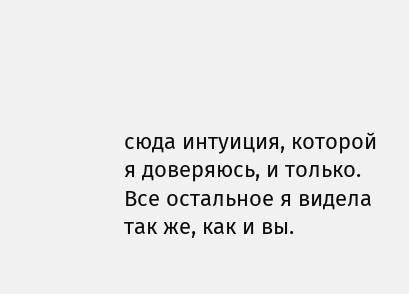сюда интуиция, которой я доверяюсь, и только. Все остальное я видела так же, как и вы.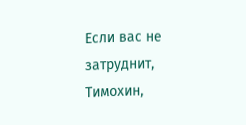Если вас не затруднит, Тимохин,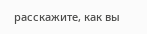расскажите, как вы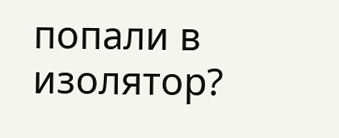попали в изолятор?